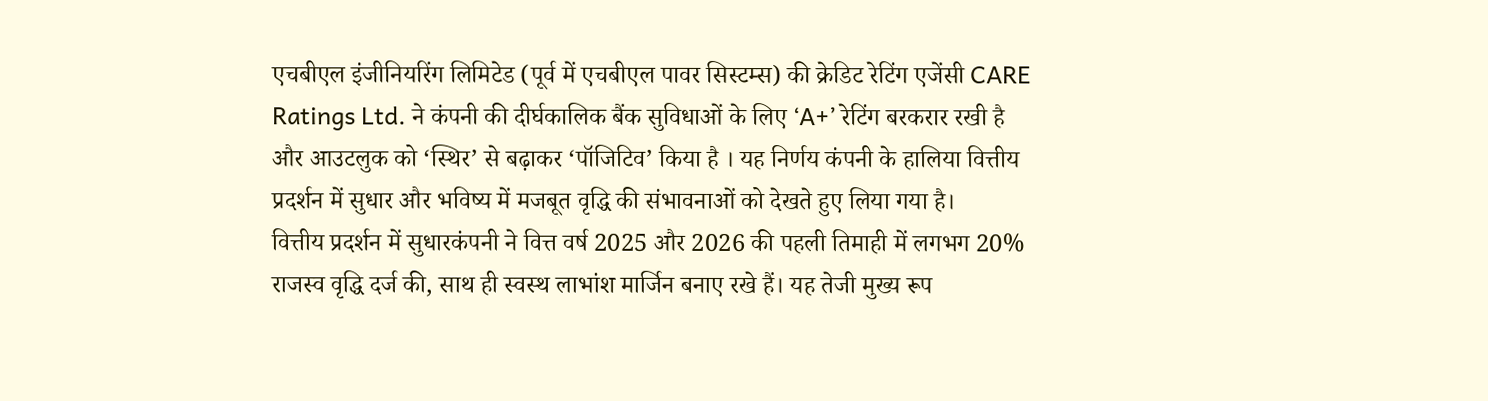एचबीएल इंजीनियरिंग लिमिटेड (पूर्व में एचबीएल पावर सिस्टम्स) की क्रेडिट रेटिंग एजेंसी CARE Ratings Ltd. ने कंपनी की दीर्घकालिक बैंक सुविधाओं के लिए ‘A+’ रेटिंग बरकरार रखी है और आउटलुक को ‘स्थिर’ से बढ़ाकर ‘पॉजिटिव’ किया है । यह निर्णय कंपनी के हालिया वित्तीय प्रदर्शन में सुधार और भविष्य में मजबूत वृद्धि की संभावनाओं को देखते हुए लिया गया है।
वित्तीय प्रदर्शन में सुधारकंपनी ने वित्त वर्ष 2025 और 2026 की पहली तिमाही में लगभग 20% राजस्व वृद्धि दर्ज की, साथ ही स्वस्थ लाभांश मार्जिन बनाए रखे हैं। यह तेजी मुख्य रूप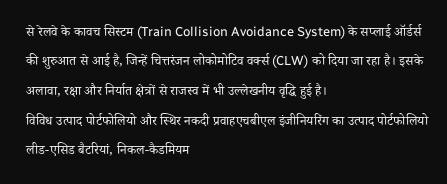से रेलवे के कावच सिस्टम (Train Collision Avoidance System) के सप्लाई ऑर्डर्स की शुरुआत से आई है, जिन्हें चित्तरंजन लोकोमोटिव वर्क्स (CLW) को दिया जा रहा है। इसके अलावा, रक्षा और निर्यात क्षेत्रों से राजस्व में भी उल्लेखनीय वृद्धि हुई है।
विविध उत्पाद पोर्टफोलियो और स्थिर नकदी प्रवाहएचबीएल इंजीनियरिंग का उत्पाद पोर्टफोलियो लीड-एसिड बैटरियां, निकल-कैडमियम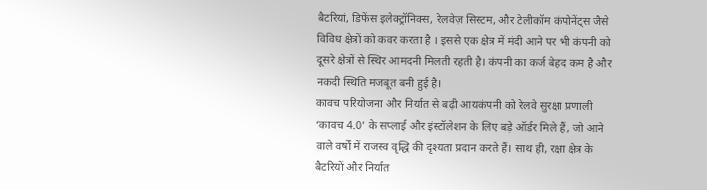बैटरियां, डिफेंस इलेक्ट्रॉनिक्स, रेलवेज़ सिस्टम, और टेलीकॉम कंपोनेंट्स जैसे विविध क्षेत्रों को कवर करता है । इससे एक क्षेत्र में मंदी आने पर भी कंपनी को दूसरे क्षेत्रों से स्थिर आमदनी मिलती रहती है। कंपनी का कर्ज बेहद कम है और नकदी स्थिति मजबूत बनी हुई है।
कावच परियोजना और निर्यात से बढ़ी आयकंपनी को रेलवे सुरक्षा प्रणाली ‘कावच 4.0’ के सप्लाई और इंस्टॉलेशन के लिए बड़े ऑर्डर मिले हैं, जो आने वाले वर्षों में राजस्व वृद्धि की दृश्यता प्रदान करते हैं। साथ ही, रक्षा क्षेत्र के बैटरियों और निर्यात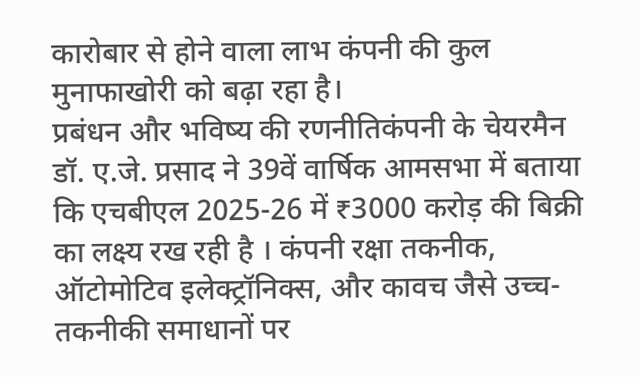कारोबार से होने वाला लाभ कंपनी की कुल मुनाफाखोरी को बढ़ा रहा है।
प्रबंधन और भविष्य की रणनीतिकंपनी के चेयरमैन डॉ. ए.जे. प्रसाद ने 39वें वार्षिक आमसभा में बताया कि एचबीएल 2025-26 में ₹3000 करोड़ की बिक्री का लक्ष्य रख रही है । कंपनी रक्षा तकनीक, ऑटोमोटिव इलेक्ट्रॉनिक्स, और कावच जैसे उच्च-तकनीकी समाधानों पर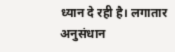ध्यान दे रही है। लगातार अनुसंधान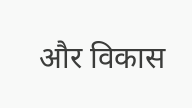और विकास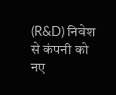(R&D) निवेश से कंपनी को नए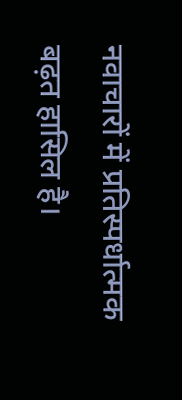नवाचारों में प्रतिस्पर्धात्मक बढ़त हासिल है।